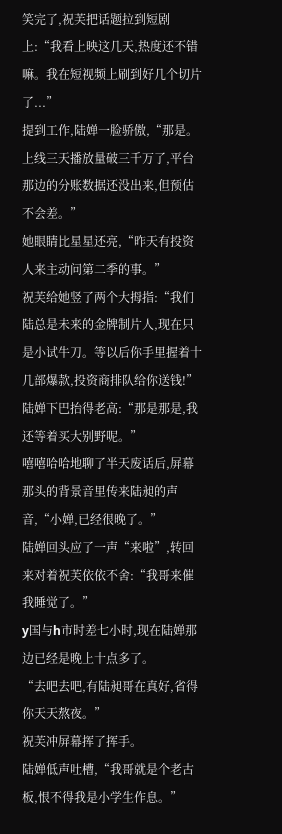笑完了,祝芙把话题拉到短剧上:“我看上映这几天,热度还不错嘛。我在短视频上刷到好几个切片了...”
提到工作,陆婵一脸骄傲,“那是。上线三天播放量破三千万了,平台那边的分账数据还没出来,但预估不会差。”
她眼睛比星星还亮,“昨天有投资人来主动问第二季的事。”
祝芙给她竖了两个大拇指:“我们陆总是未来的金牌制片人,现在只是小试牛刀。等以后你手里握着十几部爆款,投资商排队给你送钱!”
陆婵下巴抬得老高:“那是那是,我还等着买大别野呢。”
嘻嘻哈哈地聊了半天废话后,屏幕那头的背景音里传来陆昶的声音,“小婵,已经很晚了。”
陆婵回头应了一声“来啦”,转回来对着祝芙依依不舍:“我哥来催我睡觉了。”
y国与h市时差七小时,现在陆婵那边已经是晚上十点多了。
“去吧去吧,有陆昶哥在真好,省得你天天熬夜。”
祝芙冲屏幕挥了挥手。
陆婵低声吐槽,“我哥就是个老古板,恨不得我是小学生作息。”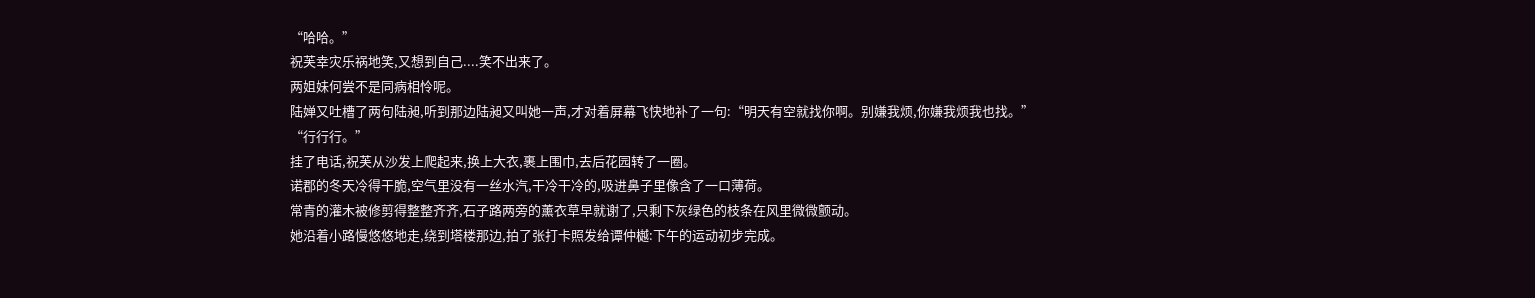“哈哈。”
祝芙幸灾乐祸地笑,又想到自己....笑不出来了。
两姐妹何尝不是同病相怜呢。
陆婵又吐槽了两句陆昶,听到那边陆昶又叫她一声,才对着屏幕飞快地补了一句:“明天有空就找你啊。别嫌我烦,你嫌我烦我也找。”
“行行行。”
挂了电话,祝芙从沙发上爬起来,换上大衣,裹上围巾,去后花园转了一圈。
诺郡的冬天冷得干脆,空气里没有一丝水汽,干冷干冷的,吸进鼻子里像含了一口薄荷。
常青的灌木被修剪得整整齐齐,石子路两旁的薰衣草早就谢了,只剩下灰绿色的枝条在风里微微颤动。
她沿着小路慢悠悠地走,绕到塔楼那边,拍了张打卡照发给谭仲樾:下午的运动初步完成。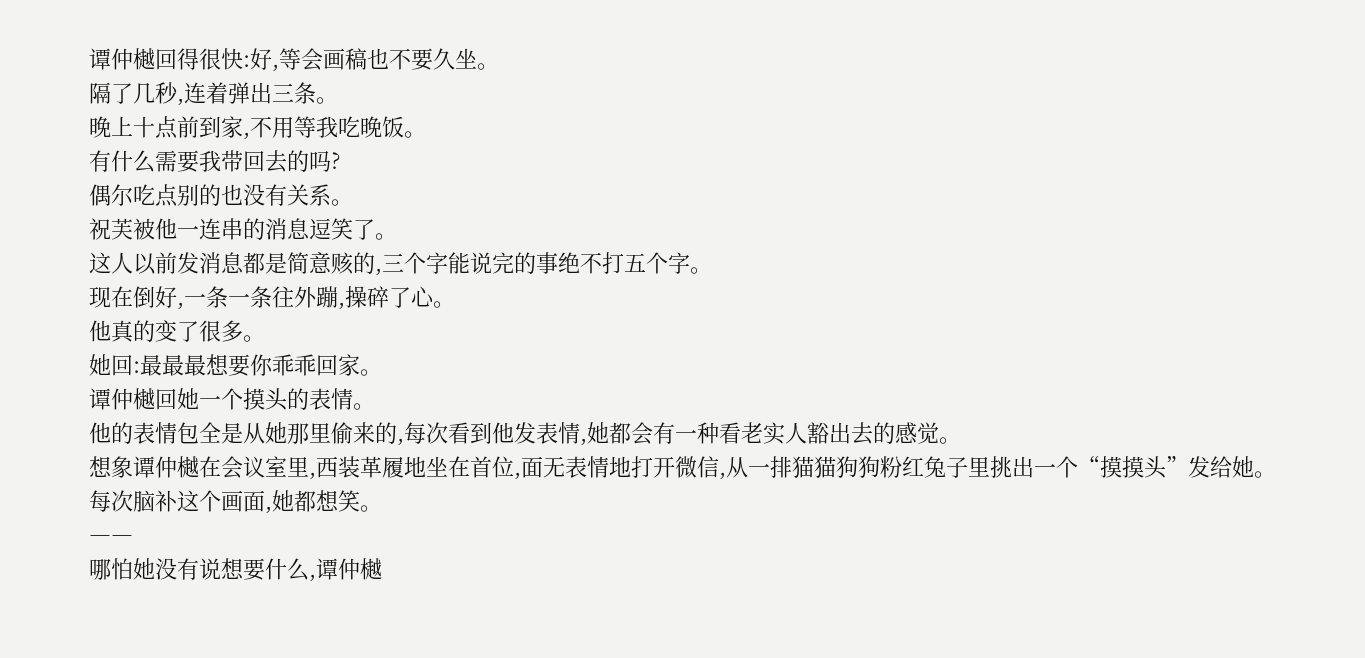谭仲樾回得很快:好,等会画稿也不要久坐。
隔了几秒,连着弹出三条。
晚上十点前到家,不用等我吃晚饭。
有什么需要我带回去的吗?
偶尔吃点别的也没有关系。
祝芙被他一连串的消息逗笑了。
这人以前发消息都是简意赅的,三个字能说完的事绝不打五个字。
现在倒好,一条一条往外蹦,操碎了心。
他真的变了很多。
她回:最最最想要你乖乖回家。
谭仲樾回她一个摸头的表情。
他的表情包全是从她那里偷来的,每次看到他发表情,她都会有一种看老实人豁出去的感觉。
想象谭仲樾在会议室里,西装革履地坐在首位,面无表情地打开微信,从一排猫猫狗狗粉红兔子里挑出一个“摸摸头”发给她。
每次脑补这个画面,她都想笑。
――
哪怕她没有说想要什么,谭仲樾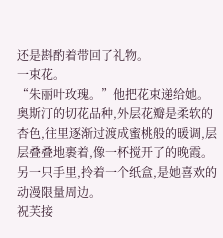还是斟酌着带回了礼物。
一束花。
“朱丽叶玫瑰。”他把花束递给她。
奥斯汀的切花品种,外层花瓣是柔软的杏色,往里逐渐过渡成蜜桃般的暖调,层层叠叠地裹着,像一杯搅开了的晚霞。
另一只手里,拎着一个纸盒,是她喜欢的动漫限量周边。
祝芙接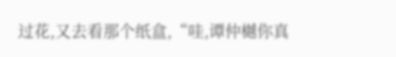过花,又去看那个纸盒,“哇,谭仲樾你真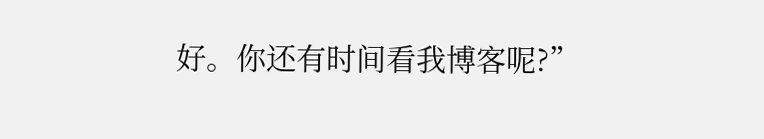好。你还有时间看我博客呢?”